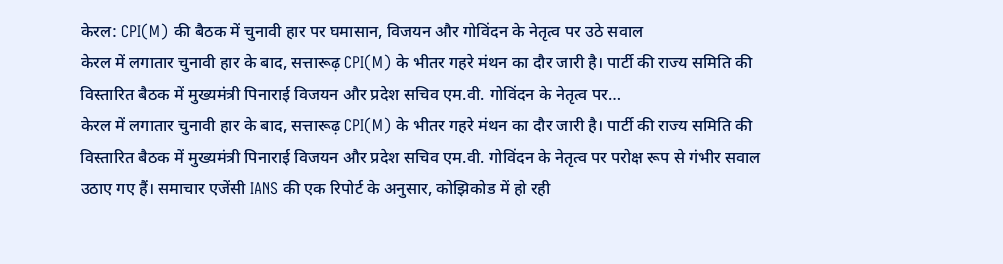केरल: CPI(M) की बैठक में चुनावी हार पर घमासान, विजयन और गोविंदन के नेतृत्व पर उठे सवाल
केरल में लगातार चुनावी हार के बाद, सत्तारूढ़ CPI(M) के भीतर गहरे मंथन का दौर जारी है। पार्टी की राज्य समिति की विस्तारित बैठक में मुख्यमंत्री पिनाराई विजयन और प्रदेश सचिव एम.वी. गोविंदन के नेतृत्व पर…
केरल में लगातार चुनावी हार के बाद, सत्तारूढ़ CPI(M) के भीतर गहरे मंथन का दौर जारी है। पार्टी की राज्य समिति की विस्तारित बैठक में मुख्यमंत्री पिनाराई विजयन और प्रदेश सचिव एम.वी. गोविंदन के नेतृत्व पर परोक्ष रूप से गंभीर सवाल उठाए गए हैं। समाचार एजेंसी IANS की एक रिपोर्ट के अनुसार, कोझिकोड में हो रही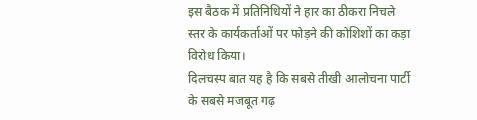इस बैठक में प्रतिनिधियों ने हार का ठीकरा निचले स्तर के कार्यकर्ताओं पर फोड़ने की कोशिशों का कड़ा विरोध किया।
दिलचस्प बात यह है कि सबसे तीखी आलोचना पार्टी के सबसे मजबूत गढ़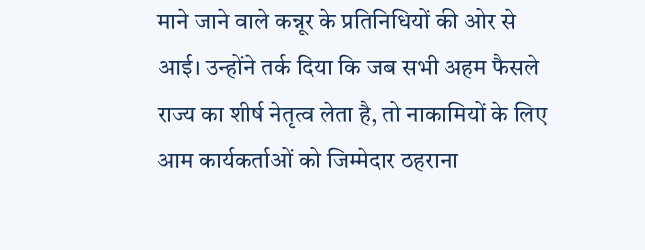माने जाने वाले कन्नूर के प्रतिनिधियों की ओर से आई। उन्होंने तर्क दिया कि जब सभी अहम फैसले राज्य का शीर्ष नेतृत्व लेता है, तो नाकामियों के लिए आम कार्यकर्ताओं को जिम्मेदार ठहराना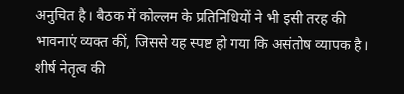अनुचित है। बैठक में कोल्लम के प्रतिनिधियों ने भी इसी तरह की भावनाएं व्यक्त कीं, जिससे यह स्पष्ट हो गया कि असंतोष व्यापक है।
शीर्ष नेतृत्व की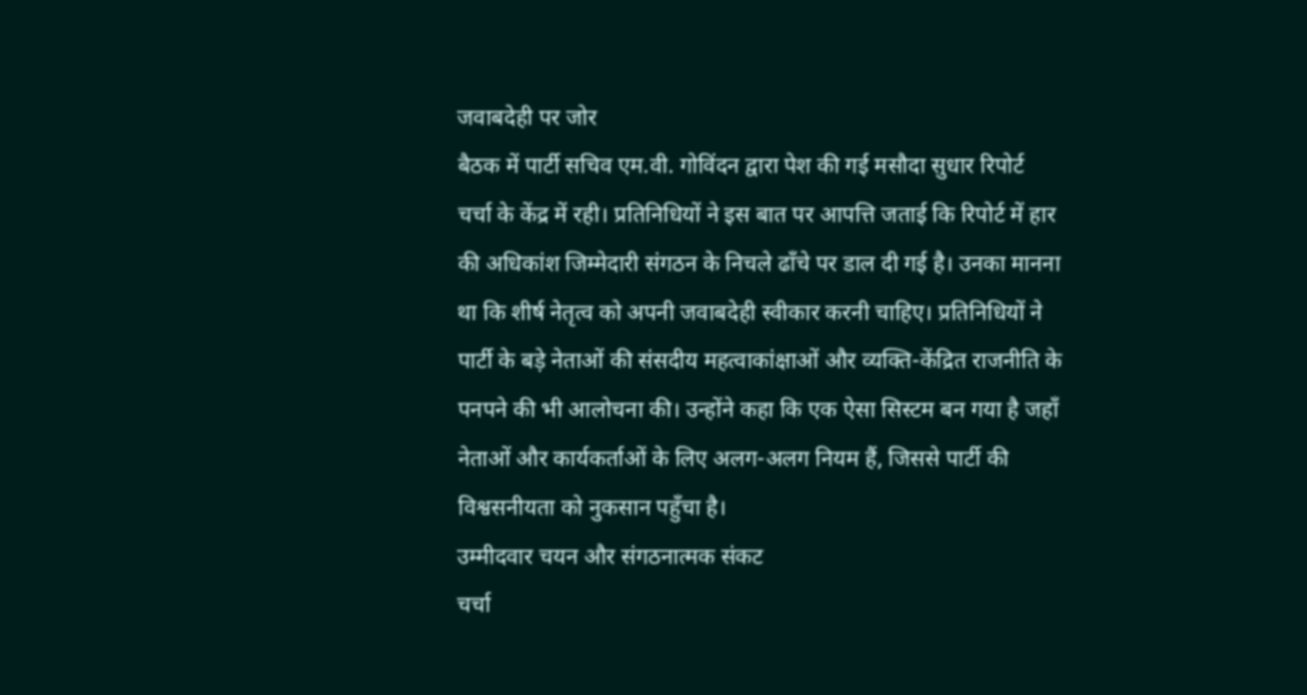जवाबदेही पर जोर
बैठक में पार्टी सचिव एम.वी. गोविंदन द्वारा पेश की गई मसौदा सुधार रिपोर्ट चर्चा के केंद्र में रही। प्रतिनिधियों ने इस बात पर आपत्ति जताई कि रिपोर्ट में हार की अधिकांश जिम्मेदारी संगठन के निचले ढाँचे पर डाल दी गई है। उनका मानना था कि शीर्ष नेतृत्व को अपनी जवाबदेही स्वीकार करनी चाहिए। प्रतिनिधियों ने पार्टी के बड़े नेताओं की संसदीय महत्वाकांक्षाओं और व्यक्ति-केंद्रित राजनीति के पनपने की भी आलोचना की। उन्होंने कहा कि एक ऐसा सिस्टम बन गया है जहाँ नेताओं और कार्यकर्ताओं के लिए अलग-अलग नियम हैं, जिससे पार्टी की विश्वसनीयता को नुकसान पहुँचा है।
उम्मीदवार चयन और संगठनात्मक संकट
चर्चा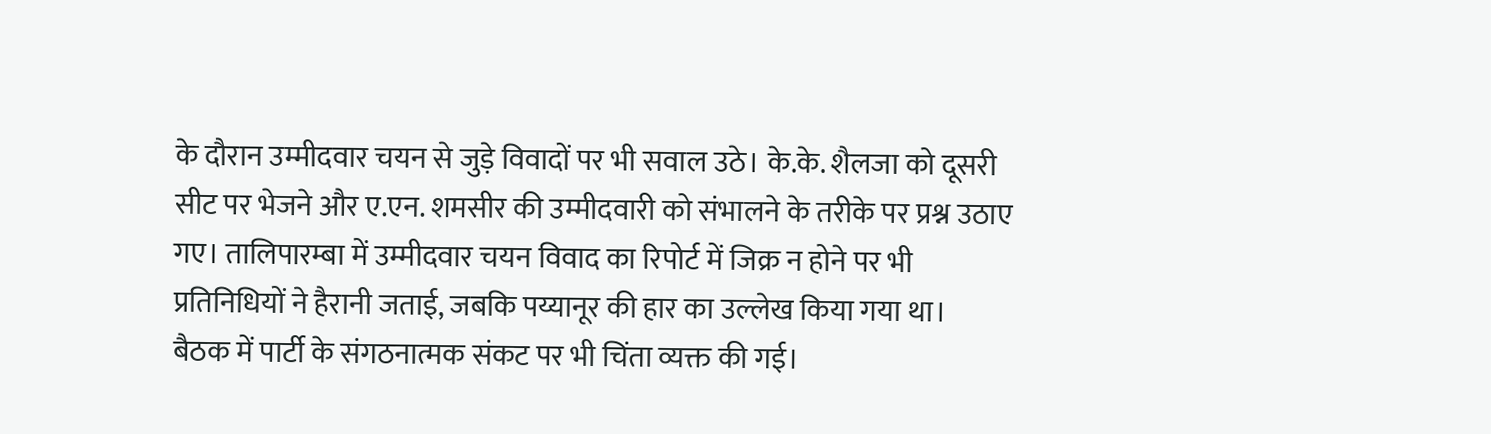के दौरान उम्मीदवार चयन से जुड़े विवादों पर भी सवाल उठे। के.के. शैलजा को दूसरी सीट पर भेजने और ए.एन. शमसीर की उम्मीदवारी को संभालने के तरीके पर प्रश्न उठाए गए। तालिपारम्बा में उम्मीदवार चयन विवाद का रिपोर्ट में जिक्र न होने पर भी प्रतिनिधियों ने हैरानी जताई, जबकि पय्यानूर की हार का उल्लेख किया गया था।
बैठक में पार्टी के संगठनात्मक संकट पर भी चिंता व्यक्त की गई।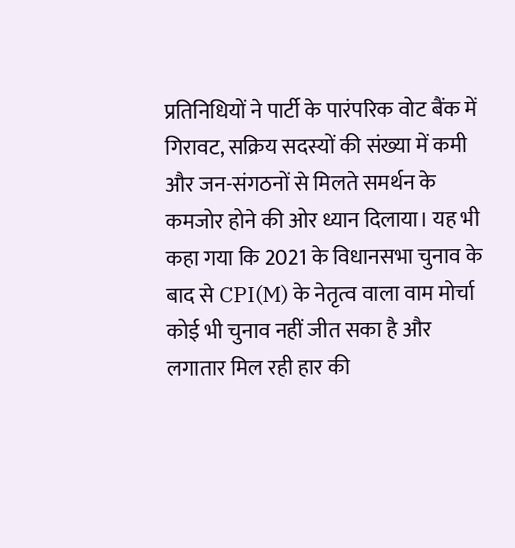प्रतिनिधियों ने पार्टी के पारंपरिक वोट बैंक में गिरावट, सक्रिय सदस्यों की संख्या में कमी और जन-संगठनों से मिलते समर्थन के कमजोर होने की ओर ध्यान दिलाया। यह भी कहा गया कि 2021 के विधानसभा चुनाव के बाद से CPI(M) के नेतृत्व वाला वाम मोर्चा कोई भी चुनाव नहीं जीत सका है और लगातार मिल रही हार की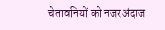चेतावनियों को नजरअंदाज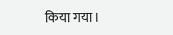किया गया।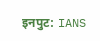इनपुट: IANS